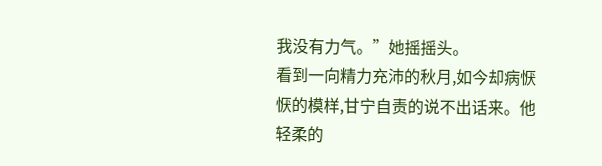我没有力气。”她摇摇头。
看到一向精力充沛的秋月,如今却病恹恹的模样,甘宁自责的说不出话来。他轻柔的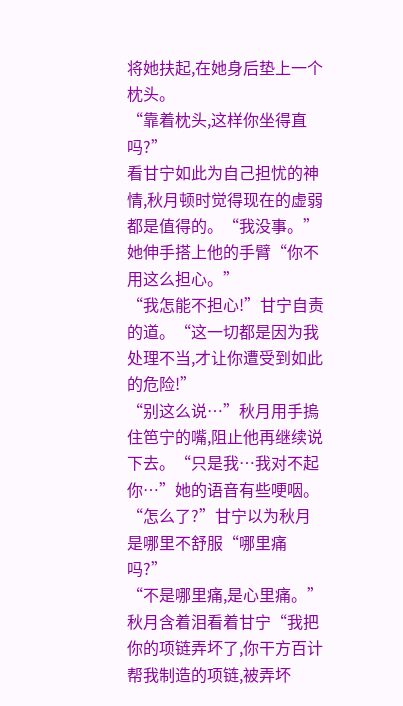将她扶起,在她身后垫上一个枕头。
“靠着枕头,这样你坐得直吗?”
看甘宁如此为自己担忧的神情,秋月顿时觉得现在的虚弱都是值得的。“我没事。”她伸手搭上他的手臂“你不用这么担心。”
“我怎能不担心!”甘宁自责的道。“这一切都是因为我处理不当,才让你遭受到如此的危险!”
“别这么说…”秋月用手摀住笆宁的嘴,阻止他再继续说下去。“只是我…我对不起你…”她的语音有些哽咽。
“怎么了?”甘宁以为秋月是哪里不舒服“哪里痛吗?”
“不是哪里痛,是心里痛。”秋月含着泪看着甘宁“我把你的项链弄坏了,你干方百计帮我制造的项链,被弄坏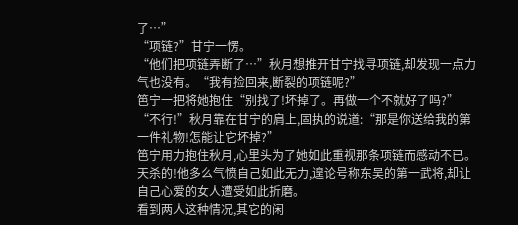了…”
“项链?”甘宁一愣。
“他们把项链弄断了…”秋月想推开甘宁找寻项链,却发现一点力气也没有。“我有捡回来,断裂的项链呢?”
笆宁一把将她抱住“别找了!坏掉了。再做一个不就好了吗?”
“不行!”秋月靠在甘宁的肩上,固执的说道:“那是你送给我的第一件礼物!怎能让它坏掉?”
笆宁用力抱住秋月,心里头为了她如此重视那条项链而感动不已。
天杀的!他多么气愤自己如此无力,遑论号称东吴的第一武将,却让自己心爱的女人遭受如此折磨。
看到两人这种情况,其它的闲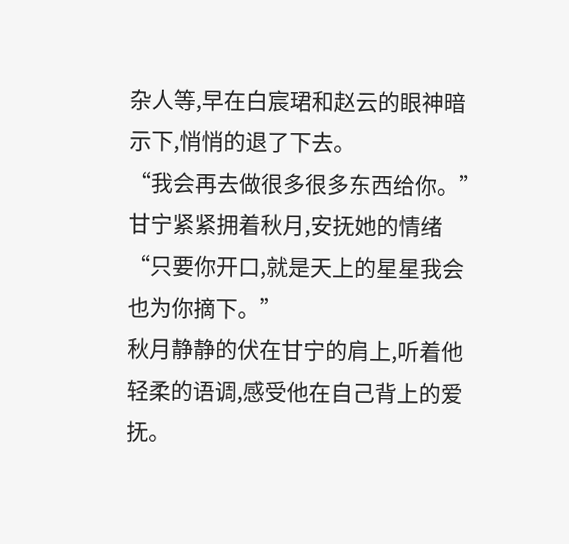杂人等,早在白宸珺和赵云的眼神暗示下,悄悄的退了下去。
“我会再去做很多很多东西给你。”甘宁紧紧拥着秋月,安抚她的情绪“只要你开口,就是天上的星星我会也为你摘下。”
秋月静静的伏在甘宁的肩上,听着他轻柔的语调,感受他在自己背上的爱抚。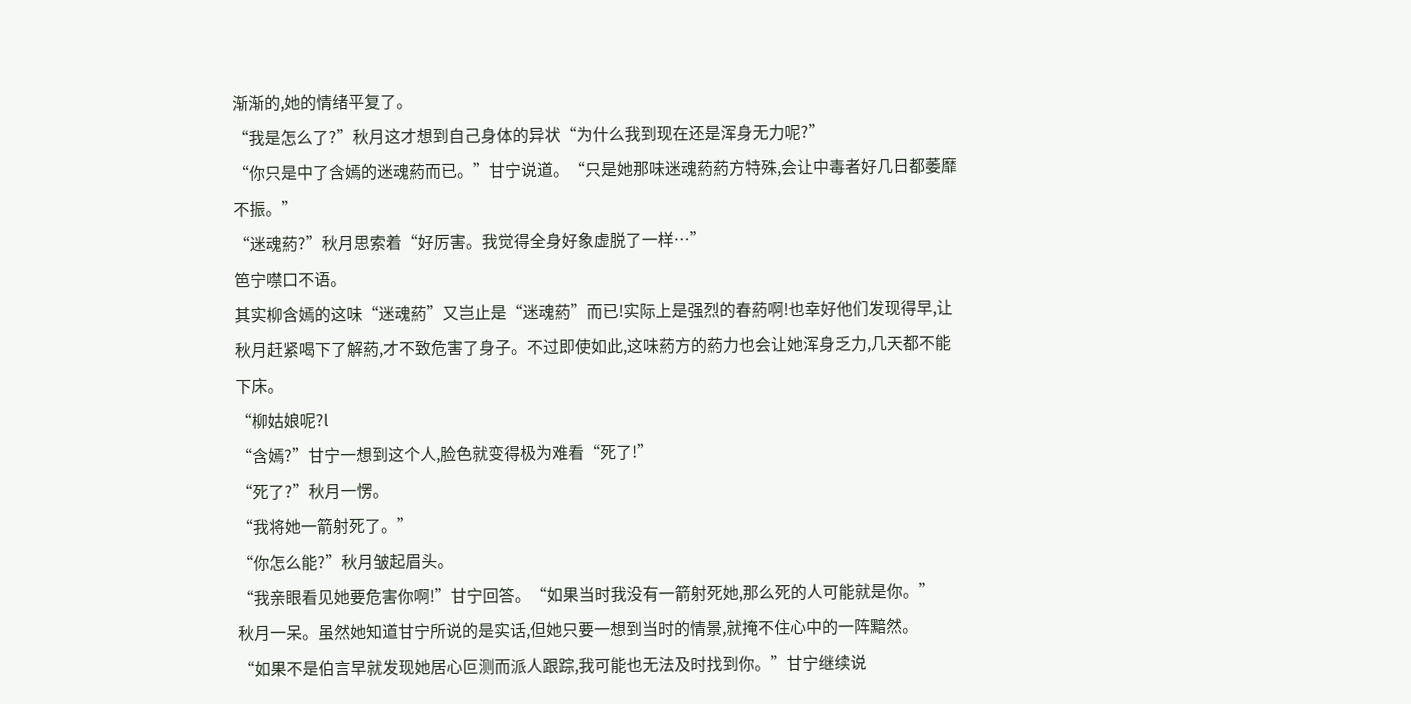渐渐的,她的情绪平复了。
“我是怎么了?”秋月这才想到自己身体的异状“为什么我到现在还是浑身无力呢?”
“你只是中了含嫣的迷魂葯而已。”甘宁说道。“只是她那味迷魂葯葯方特殊,会让中毒者好几日都萎靡不振。”
“迷魂葯?”秋月思索着“好厉害。我觉得全身好象虚脱了一样…”
笆宁噤口不语。
其实柳含嫣的这味“迷魂葯”又岂止是“迷魂葯”而已!实际上是强烈的春葯啊!也幸好他们发现得早,让秋月赶紧喝下了解葯,才不致危害了身子。不过即使如此,这味葯方的葯力也会让她浑身乏力,几天都不能下床。
“柳姑娘呢?l
“含嫣?”甘宁一想到这个人,脸色就变得极为难看“死了!”
“死了?”秋月一愣。
“我将她一箭射死了。”
“你怎么能?”秋月皱起眉头。
“我亲眼看见她要危害你啊!”甘宁回答。“如果当时我没有一箭射死她,那么死的人可能就是你。”
秋月一呆。虽然她知道甘宁所说的是实话,但她只要一想到当时的情景,就掩不住心中的一阵黯然。
“如果不是伯言早就发现她居心叵测而派人跟踪,我可能也无法及时找到你。”甘宁继续说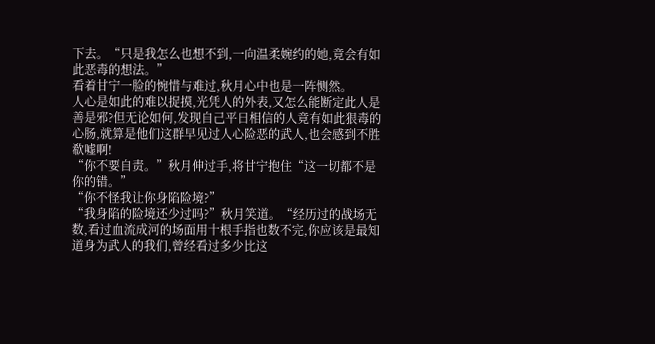下去。“只是我怎么也想不到,一向温柔婉约的她,竟会有如此恶毒的想法。”
看着甘宁一脸的惋惜与难过,秋月心中也是一阵恻然。
人心是如此的难以捉摸,光凭人的外表,又怎么能断定此人是善是邪?但无论如何,发现自己平日相信的人竟有如此狠毒的心肠,就算是他们这群早见过人心险恶的武人,也会感到不胜欷嘘啊!
“你不要自责。”秋月伸过手,将甘宁抱住“这一切都不是你的错。”
“你不怪我让你身陷险境?”
“我身陷的险境还少过吗?”秋月笑道。“经历过的战场无数,看过血流成河的场面用十根手指也数不完,你应该是最知道身为武人的我们,曾经看过多少比这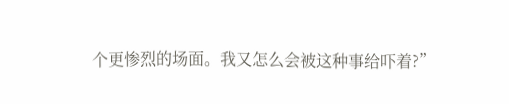个更惨烈的场面。我又怎么会被这种事给吓着?”